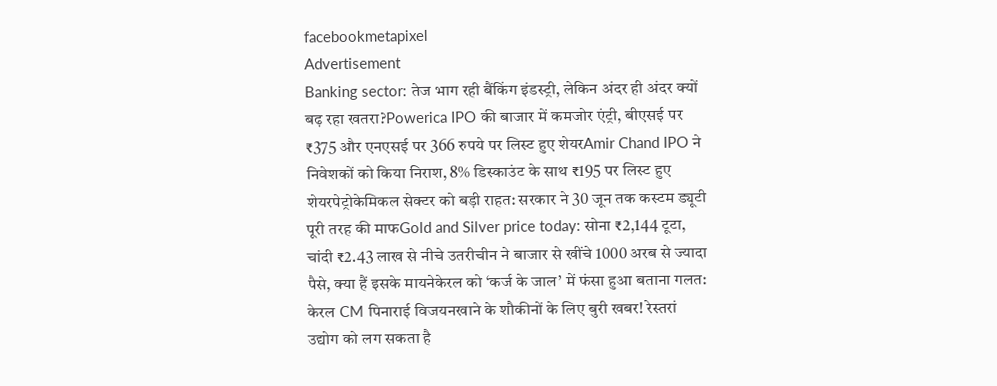facebookmetapixel
Advertisement
Banking sector: तेज भाग रही बैंकिंग इंडस्ट्री, लेकिन अंदर ही अंदर क्यों बढ़ रहा खतरा?Powerica IPO की बाजार में कमजोर एंट्री, बीएसई पर ₹375 और एनएसई पर 366 रुपये पर लिस्ट हुए शेयरAmir Chand IPO ने निवेशकों को किया निराश, 8% डिस्काउंट के साथ ₹195 पर लिस्ट हुए शेयरपेट्रोकेमिकल सेक्टर को बड़ी राहत: सरकार ने 30 जून तक कस्टम ड्यूटी पूरी तरह की माफGold and Silver price today: सोना ₹2,144 टूटा, चांदी ₹2.43 लाख से नीचे उतरीचीन ने बाजार से खींचे 1000 अरब से ज्यादा पैसे, क्या हैं इसके मायनेकेरल को ‘कर्ज के जाल’ में फंसा हुआ बताना गलत: केरल CM पिनाराई विजयनखाने के शौकीनों के लिए बुरी खबर! रेस्तरां उद्योग को लग सकता है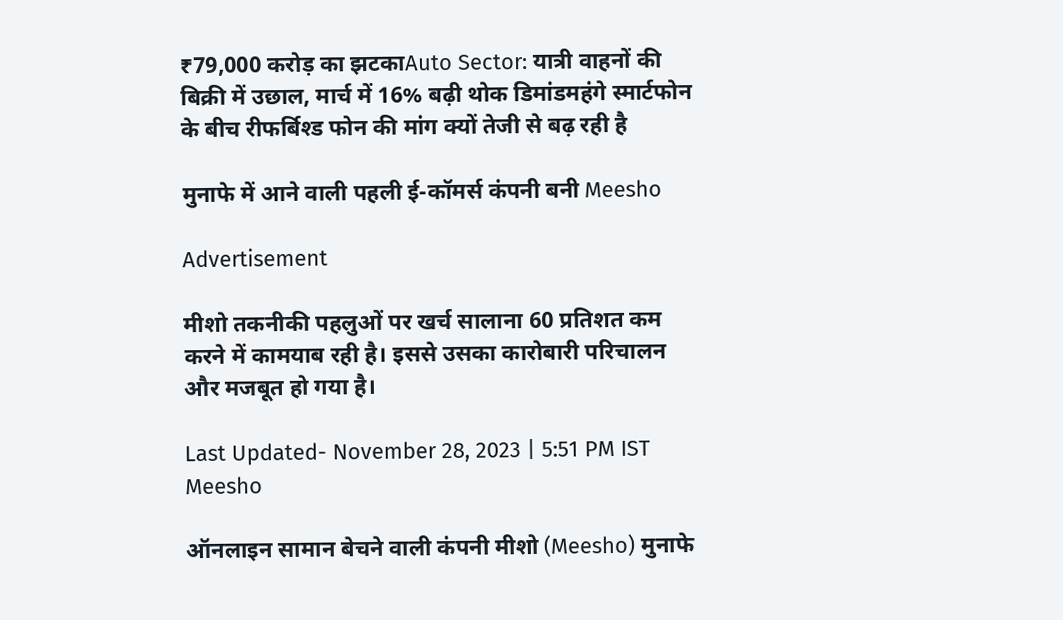₹79,000 करोड़ का झटकाAuto Sector: यात्री वाहनों की बिक्री में उछाल, मार्च में 16% बढ़ी थोक डिमांडमहंगे स्मार्टफोन के बीच रीफर्बिश्ड फोन की मांग क्यों तेजी से बढ़ रही है

मुनाफे में आने वाली पहली ई-कॉमर्स कंपनी बनी Meesho

Advertisement

मीशो तकनीकी पहलुओं पर खर्च सालाना 60 प्रतिशत कम करने में कामयाब रही है। इससे उसका कारोबारी परिचालन और मजबूत हो गया है।

Last Updated- November 28, 2023 | 5:51 PM IST
Meesho

ऑनलाइन सामान बेचने वाली कंपनी मीशो (Meesho) मुनाफे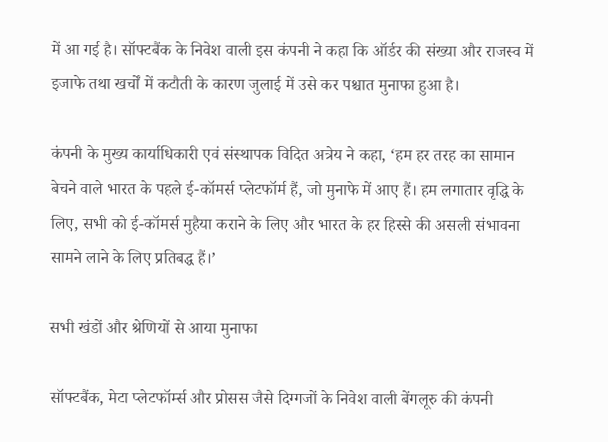में आ गई है। सॉफ्टबैंक के निवेश वाली इस कंपनी ने कहा कि ऑर्डर की संख्या और राजस्व में इजाफे तथा खर्चों में कटौती के कारण जुलाई में उसे कर पश्चात मुनाफा हुआ है।

कंपनी के मुख्य कार्याधिकारी एवं संस्थापक विदित अत्रेय ने कहा, ‘हम हर तरह का सामान बेचने वाले भारत के पहले ई-कॉमर्स प्लेटफॉर्म हैं, जो मुनाफे में आए हैं। हम लगातार वृद्धि के लिए, सभी को ई-कॉमर्स मुहैया कराने के लिए और भारत के हर हिस्से की असली संभावना सामने लाने के लिए प्रतिबद्ध हैं।’

सभी खंडों और श्रेणियों से आया मुनाफा

सॉफ्टबैंक, मेटा प्लेटफॉर्म्स और प्रोसस जैसे दिग्गजों के निवेश वाली बेंगलूरु की कंपनी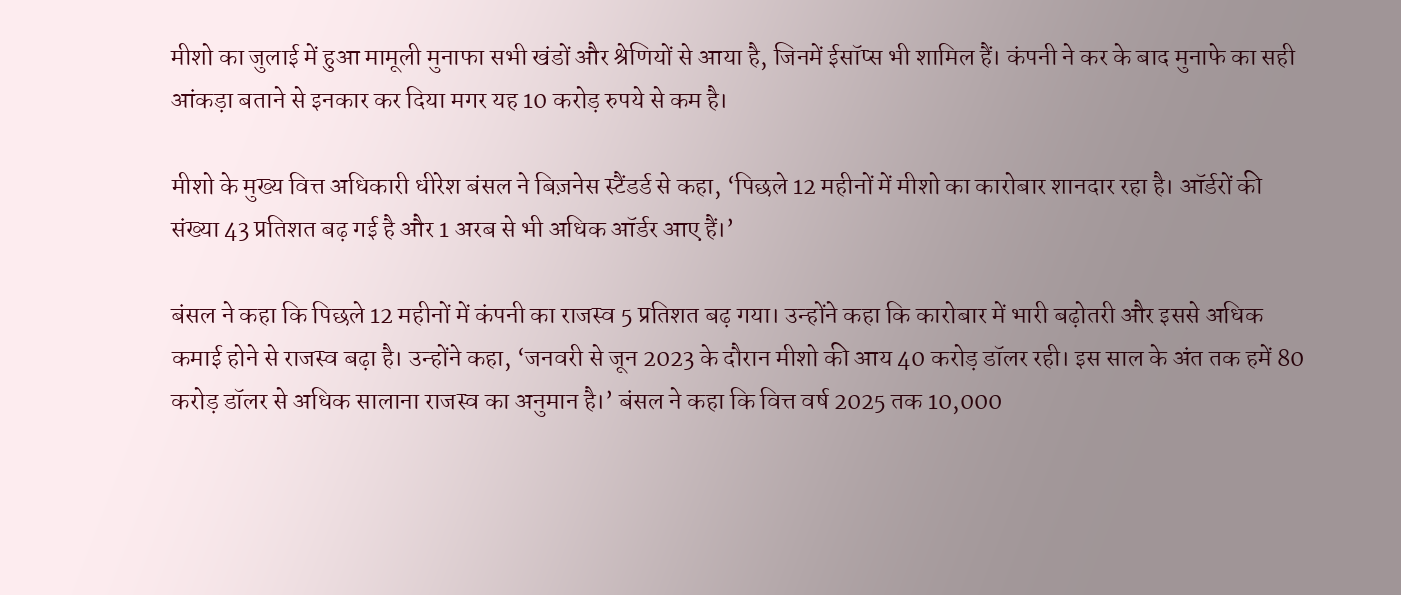मीशो का जुलाई में हुआ मामूली मुनाफा सभी खंडों और श्रेणियों से आया है, जिनमें ईसॉप्स भी शामिल हैं। कंपनी ने कर के बाद मुनाफे का सही आंकड़ा बताने से इनकार कर दिया मगर यह 10 करोड़ रुपये से कम है।

मीशो के मुख्य वित्त अधिकारी धीरेश बंसल ने बिज़नेस स्टैंडर्ड से कहा, ‘पिछले 12 महीनों में मीशो का कारोबार शानदार रहा है। ऑर्डरों की संख्या 43 प्रतिशत बढ़ गई है और 1 अरब से भी अधिक ऑर्डर आए हैं।’

बंसल ने कहा कि पिछले 12 महीनों में कंपनी का राजस्व 5 प्रतिशत बढ़ गया। उन्होंने कहा कि कारोबार में भारी बढ़ोतरी और इससे अधिक कमाई होने से राजस्व बढ़ा है। उन्होंने कहा, ‘जनवरी से जून 2023 के दौरान मीशो की आय 40 करोड़ डॉलर रही। इस साल के अंत तक हमें 80 करोड़ डॉलर से अधिक सालाना राजस्व का अनुमान है।’ बंसल ने कहा कि वित्त वर्ष 2025 तक 10,000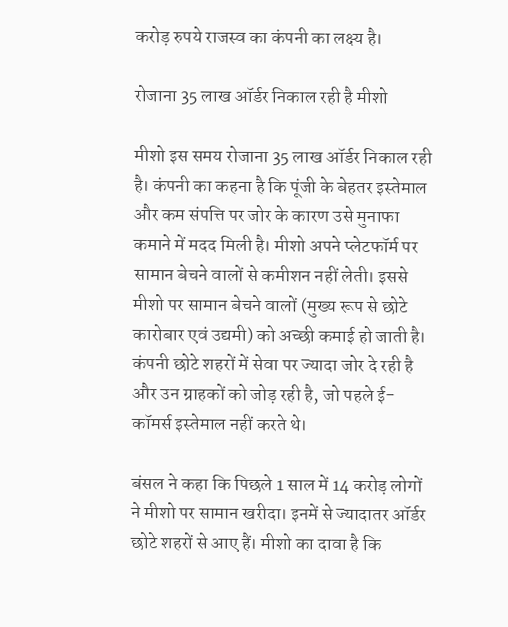करोड़ रुपये राजस्व का कंपनी का लक्ष्य है।

रोजाना 35 लाख ऑर्डर निकाल रही है मीशो

मीशो इस समय रोजाना 35 लाख ऑर्डर निकाल रही है। कंपनी का कहना है कि पूंजी के बेहतर इस्तेमाल और कम संपत्ति पर जोर के कारण उसे मुनाफा कमाने में मदद मिली है। मीशो अपने प्लेटफॉर्म पर सामान बेचने वालों से कमीशन नहीं लेती। इससे मीशो पर सामान बेचने वालों (मुख्य रूप से छोटे कारोबार एवं उद्यमी) को अच्छी कमाई हो जाती है। कंपनी छोटे शहरों में सेवा पर ज्यादा जोर दे रही है और उन ग्राहकों को जोड़ रही है, जो पहले ई-कॉमर्स इस्तेमाल नहीं करते थे।

बंसल ने कहा कि पिछले 1 साल में 14 करोड़ लोगों ने मीशो पर सामान खरीदा। इनमें से ज्यादातर ऑर्डर छोटे शहरों से आए हैं। मीशो का दावा है कि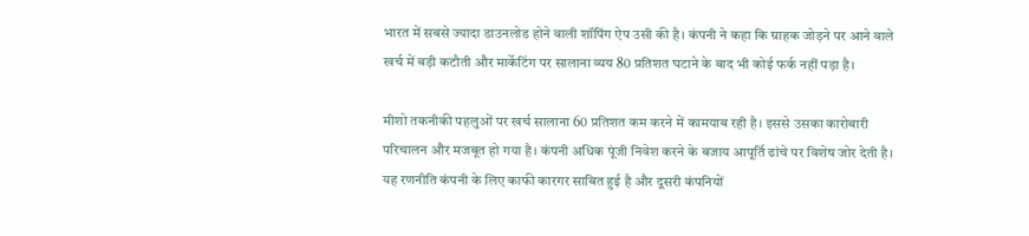भारत में सबसे ज्यादा डाउनलोड होने वाली शॉपिंग ऐप उसी की है। कंपनी ने कहा कि ग्राहक जोड़ने पर आने वाले खर्च में बड़ी कटौती और मार्केटिंग पर सालाना व्यय 80 प्रतिशत घटाने के बाद भी कोई फर्क नहीं पड़ा है।

मीशो तकनीकी पहलुओं पर खर्च सालाना 60 प्रतिशत कम करने में कामयाब रही है। इससे उसका कारोबारी परिचालन और मजबूत हो गया है। कंपनी अधिक पूंजी निवेश करने के बजाय आपूर्ति ढांचे पर विशेष जोर देती है। यह रणनीति कंपनी के लिए काफी कारगर साबित हुई है और दूसरी कंपनियों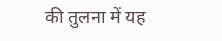की तुलना में यह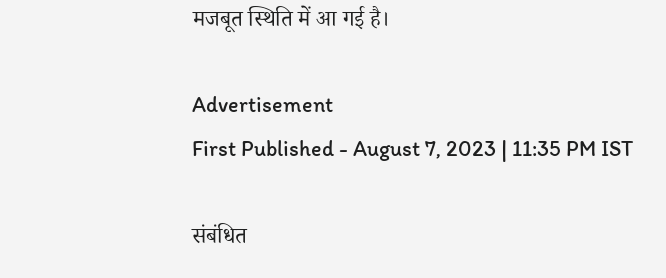मजबूत स्थिति में आ गई है।

Advertisement
First Published - August 7, 2023 | 11:35 PM IST

संबंधित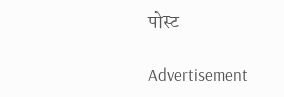पोस्ट

Advertisement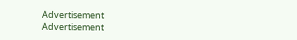Advertisement
Advertisement